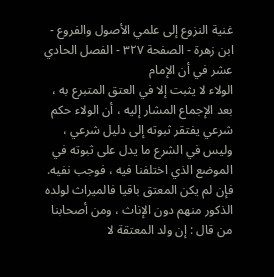غنية النزوع إلى علمي الأصول والفروع - ابن زهرة - الصفحة ٣٢٧ - الفصل الحادي عشر في أن الإمام
الولاء لا يثبت إلا في العتق المتبرع به ، بعد الإجماع المشار إليه ، أن الولاء حكم شرعي يفتقر ثبوته إلى دليل شرعي ، وليس في الشرع ما يدل على ثبوته في الموضع الذي اختلفنا فيه ، فوجب نفيه.
فإن لم يكن المعتق باقيا فالميراث لولده الذكور منهم دون الإناث ، ومن أصحابنا من قال : إن ولد المعتقة لا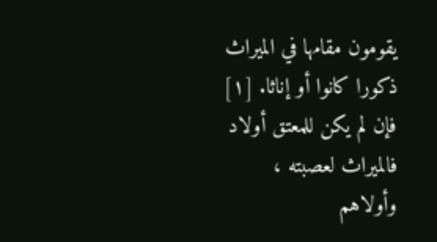يقومون مقامها في الميراث ذكورا كانوا أو إناثا. [١]
فإن لم يكن للمعتق أولاد فالميراث لعصبته ، وأولاهم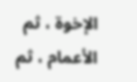الإخوة ، ثم الأعمام ، ثم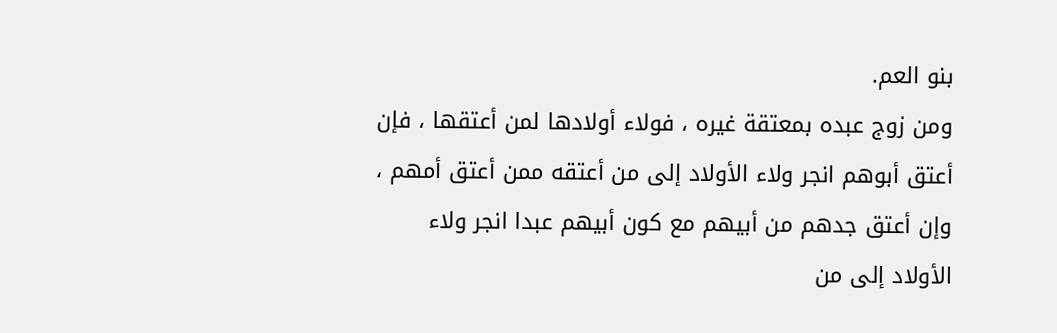بنو العم.
ومن زوج عبده بمعتقة غيره ، فولاء أولادها لمن أعتقها ، فإن أعتق أبوهم انجر ولاء الأولاد إلى من أعتقه ممن أعتق أمهم ، وإن أعتق جدهم من أبيهم مع كون أبيهم عبدا انجر ولاء الأولاد إلى من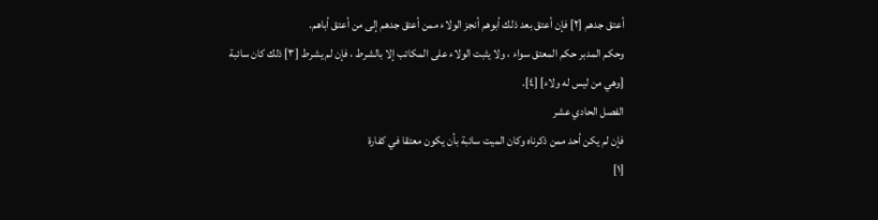أعتق جدهم [٢] فإن أعتق بعد ذلك أبوهم أنجز الولاء ممن أعتق جدهم إلى من أعتق أباهم.
وحكم المدبر حكم المعتق سواء ، ولا يثبت الولاء على المكاتب إلا بالشرط ، فإن لم يشرط [٣] ذلك كان سائبة [وهي من ليس له ولاء] [٤].
الفصل الحادي عشر
فإن لم يكن أحد ممن ذكرناه وكان الميت سائبة بأن يكون معتقا في كفارة
[١]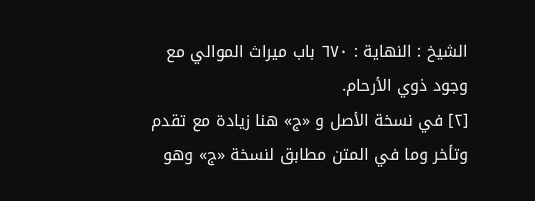الشيخ : النهاية : ٦٧٠ باب ميراث الموالي مع وجود ذوي الأرحام.
[٢] في نسخة الأصل و «ج» هنا زيادة مع تقدم وتأخر وما في المتن مطابق لنسخة «ج» وهو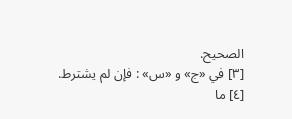الصحيح.
[٣] في «ج» و «س» : فإن لم يشترط.
[٤] ما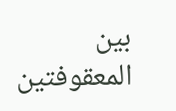بين المعقوفتين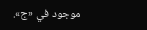موجود في «ج».